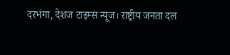दरभंगा, देशज टाइम्स न्यूज। राष्ट्रीय जनता दल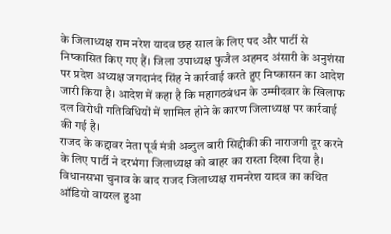के जिलाध्यक्ष राम नरेश यादव छह साल के लिए पद और पार्टी से निष्कासित किए गए हैं। जिला उपाध्यक्ष फुजैल अहमद अंसारी के अनुशंसा पर प्रदेश अध्यक्ष जगदानंद सिंह ने कार्रवाई करते हुए निष्कासन का आदेश जारी किया है। आदेश में कहा है कि महागठबंधन के उम्मीदवार के खिलाफ दल विरोधी गतिविधियों में शामिल होने के कारण जिलाध्यक्ष पर कार्रवाई की गई है।
राजद के कद्दावर नेता पूर्व मंत्री अब्दुल बारी सिद्दीकी की नाराजगी दूर करने के लिए पार्टी ने दरभंगा जिलाध्यक्ष को बाहर का रास्ता दिखा दिया है। विधानसभा चुनाव के बाद राजद जिलाध्यक्ष रामनरेश यादव का कथित ऑडियो वायरल हुआ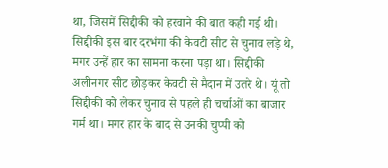था, जिसमें सिद्दीकी को हरवाने की बात कही गई थी।
सिद्दीकी इस बार दरभंगा की केवटी सीट से चुनाव लड़े थे, मगर उन्हें हार का सामना करना पड़ा था। सिद्दीकी अलीनगर सीट छोड़कर केवटी से मैदान में उतरे थे। यूं तो सिद्दीकी को लेकर चुनाव से पहले ही चर्चाओं का बाजार गर्म था। मगर हार के बाद से उनकी चुप्पी को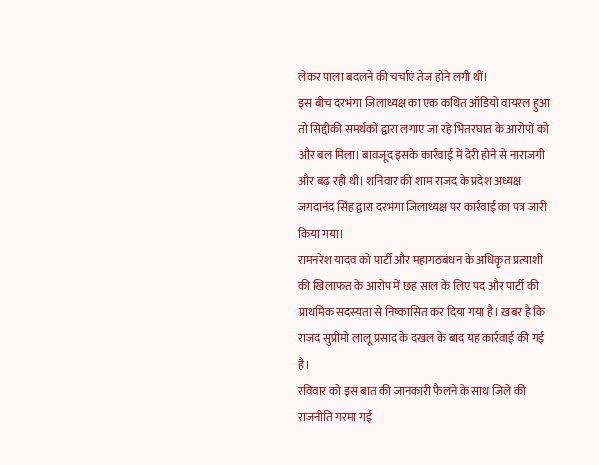लेकर पाला बदलने की चर्चाएं तेज होने लगी थीं।
इस बीच दरभंगा जिलाध्यक्ष का एक कथित ऑडियो वायरल हुआ तो सिद्दीकी समर्थकों द्वारा लगाए जा रहे भितरघात के आरोपों को और बल मिला। बावजूद इसके कार्रवाई में देरी होने से नाराजगी और बढ़ रही थी। शनिवार की शाम राजद के प्रदेश अध्यक्ष जगदानंद सिंह द्वारा दरभंगा जिलाध्यक्ष पर कार्रवाई का पत्र जारी किया गया।
रामनरेश यादव को पार्टी और महागठबंधन के अधिकृत प्रत्याशी की खिलाफत के आरोप में छह साल के लिए पद और पार्टी की प्राथमिक सदस्यता से निष्कासित कर दिया गया है। खबर है कि राजद सुप्रीमो लालू प्रसाद के दखल के बाद यह कार्रवाई की गई है।
रविवार को इस बात की जानकारी फैलने के साथ जिले की राजनीति गरमा गई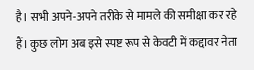है। सभी अपने-अपने तरीके से मामले की समीक्षा कर रहे हैं। कुछ लोग अब इसे स्पष्ट रूप से केवटी में कद्दावर नेता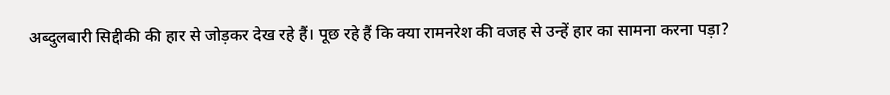अब्दुलबारी सिद्दीकी की हार से जोड़कर देख रहे हैं। पूछ रहे हैं कि क्या रामनरेश की वजह से उन्हें हार का सामना करना पड़ा?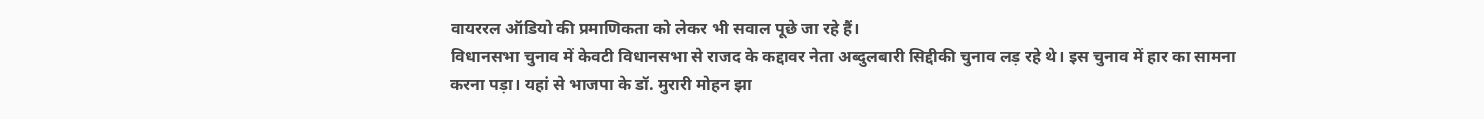वायररल ऑडियो की प्रमाणिकता को लेकर भी सवाल पूछे जा रहे हैं।
विधानसभा चुनाव में केवटी विधानसभा से राजद के कद्दावर नेता अब्दुलबारी सिद्दीकी चुनाव लड़ रहे थे। इस चुनाव में हार का सामना करना पड़ा। यहां से भाजपा के डॉ. मुरारी मोहन झा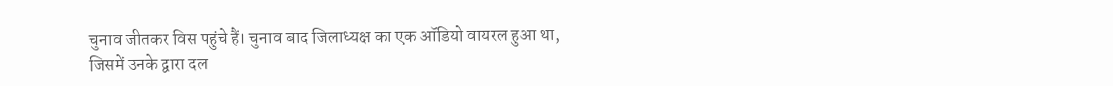चुनाव जीतकर विस पहुंचे हैं। चुनाव बाद जिलाध्यक्ष का एक ऑडियो वायरल हुआ था, जिसमें उनके द्वारा दल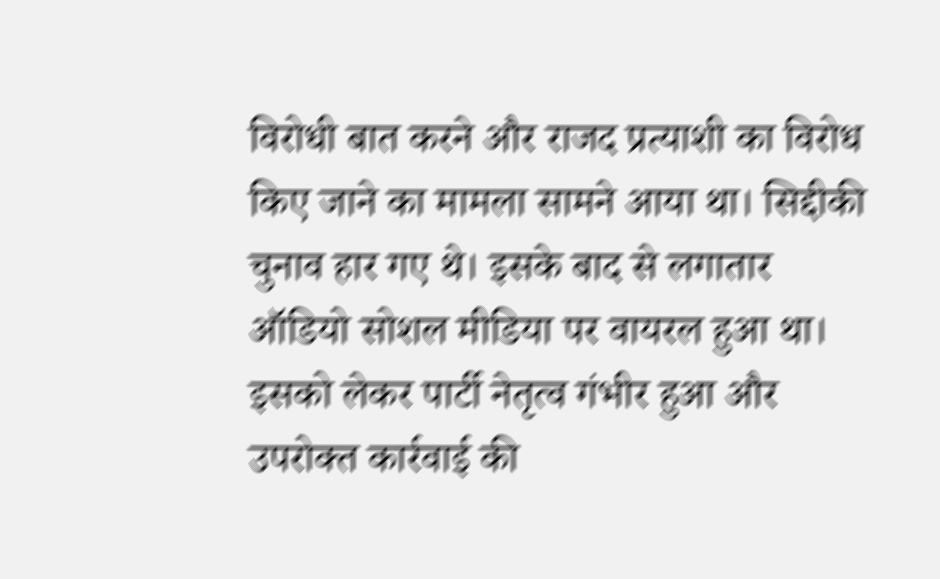विरोधी बात करने और राजद प्रत्याशी का विरोध किए जाने का मामला सामने आया था। सिद्दीकी चुनाव हार गए थे। इसके बाद से लगातार ऑडियो सोशल मीडिया पर वायरल हुआ था। इसको लेकर पार्टी नेतृत्व गंभीर हुआ और उपरोक्त कार्रवाई की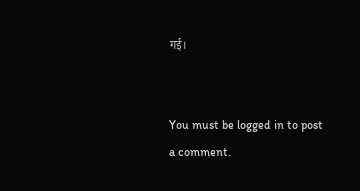गई।


You must be logged in to post a comment.